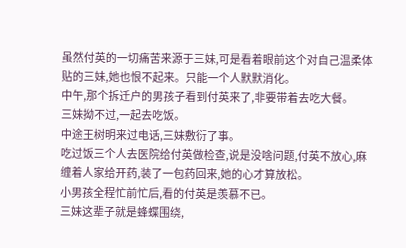虽然付英的一切痛苦来源于三妹,可是看着眼前这个对自己温柔体贴的三妹,她也恨不起来。只能一个人默默消化。
中午,那个拆迁户的男孩子看到付英来了,非要带着去吃大餐。
三妹拗不过,一起去吃饭。
中途王树明来过电话,三妹敷衍了事。
吃过饭三个人去医院给付英做检查,说是没啥问题,付英不放心,麻缠着人家给开药,装了一包药回来,她的心才算放松。
小男孩全程忙前忙后,看的付英是羡慕不已。
三妹这辈子就是蜂蝶围绕,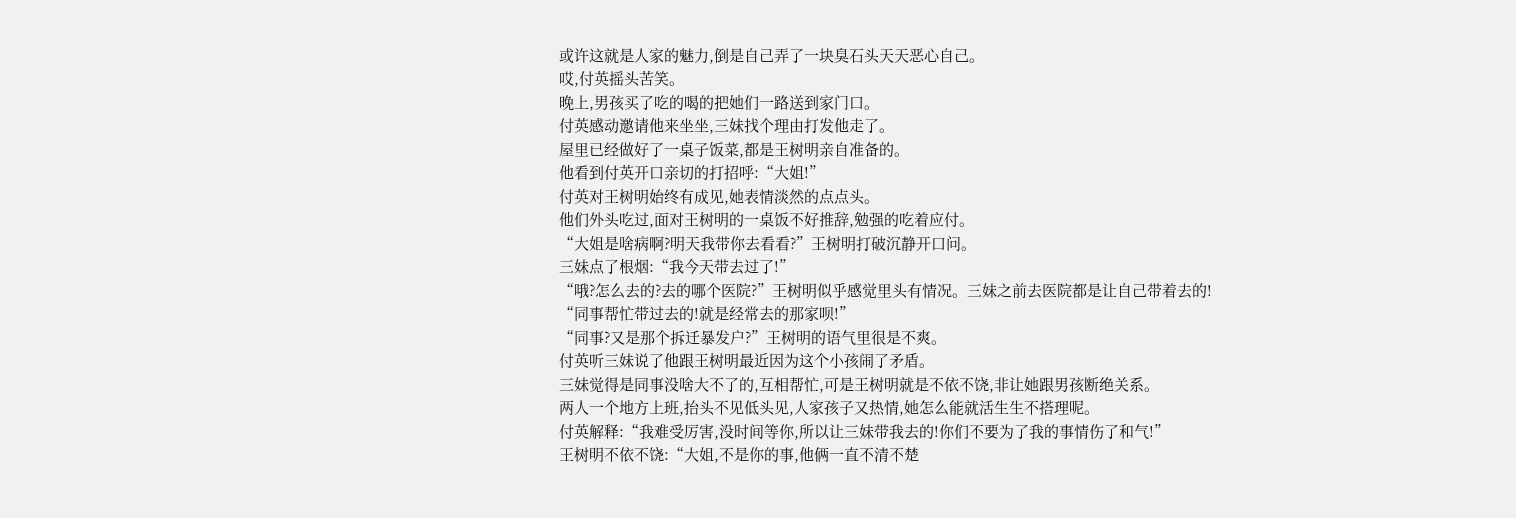或许这就是人家的魅力,倒是自己弄了一块臭石头天天恶心自己。
哎,付英摇头苦笑。
晚上,男孩买了吃的喝的把她们一路送到家门口。
付英感动邀请他来坐坐,三妹找个理由打发他走了。
屋里已经做好了一桌子饭菜,都是王树明亲自准备的。
他看到付英开口亲切的打招呼:“大姐!”
付英对王树明始终有成见,她表情淡然的点点头。
他们外头吃过,面对王树明的一桌饭不好推辞,勉强的吃着应付。
“大姐是啥病啊?明天我带你去看看?”王树明打破沉静开口问。
三妹点了根烟:“我今天带去过了!”
“哦?怎么去的?去的哪个医院?”王树明似乎感觉里头有情况。三妹之前去医院都是让自己带着去的!
“同事帮忙带过去的!就是经常去的那家呗!”
“同事?又是那个拆迁暴发户?”王树明的语气里很是不爽。
付英听三妹说了他跟王树明最近因为这个小孩闹了矛盾。
三妹觉得是同事没啥大不了的,互相帮忙,可是王树明就是不依不饶,非让她跟男孩断绝关系。
两人一个地方上班,抬头不见低头见,人家孩子又热情,她怎么能就活生生不搭理呢。
付英解释:“我难受厉害,没时间等你,所以让三妹带我去的!你们不要为了我的事情伤了和气!”
王树明不依不饶:“大姐,不是你的事,他俩一直不清不楚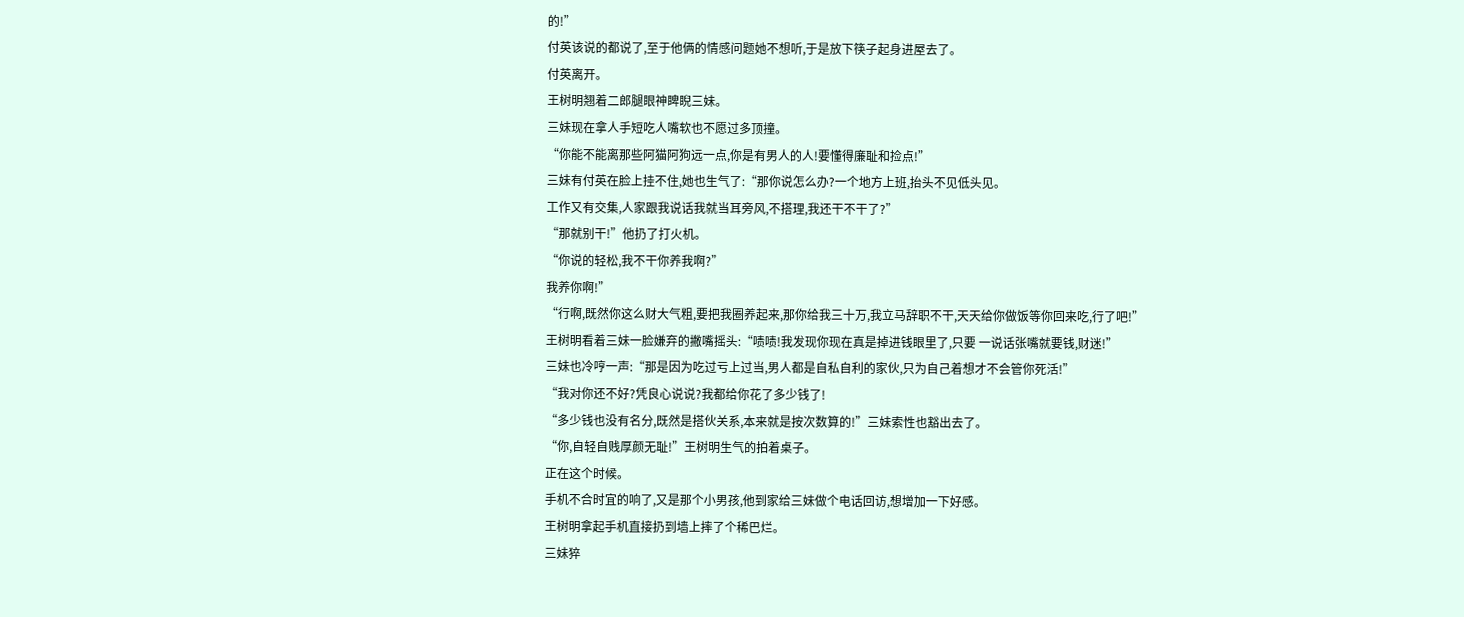的!”
付英该说的都说了,至于他俩的情感问题她不想听,于是放下筷子起身进屋去了。
付英离开。
王树明翘着二郎腿眼神睥睨三妹。
三妹现在拿人手短吃人嘴软也不愿过多顶撞。
“你能不能离那些阿猫阿狗远一点,你是有男人的人!要懂得廉耻和捡点!”
三妹有付英在脸上挂不住,她也生气了:“那你说怎么办?一个地方上班,抬头不见低头见。
工作又有交集,人家跟我说话我就当耳旁风,不搭理,我还干不干了?”
“那就别干!”他扔了打火机。
“你说的轻松,我不干你养我啊?”
我养你啊!”
“行啊,既然你这么财大气粗,要把我圈养起来,那你给我三十万,我立马辞职不干,天天给你做饭等你回来吃,行了吧!”
王树明看着三妹一脸嫌弃的撇嘴摇头:“啧啧!我发现你现在真是掉进钱眼里了,只要 一说话张嘴就要钱,财迷!”
三妹也冷哼一声:“那是因为吃过亏上过当,男人都是自私自利的家伙,只为自己着想才不会管你死活!”
“我对你还不好?凭良心说说?我都给你花了多少钱了!
“多少钱也没有名分,既然是搭伙关系,本来就是按次数算的!”三妹索性也豁出去了。
“你,自轻自贱厚颜无耻!”王树明生气的拍着桌子。
正在这个时候。
手机不合时宜的响了,又是那个小男孩,他到家给三妹做个电话回访,想增加一下好感。
王树明拿起手机直接扔到墙上摔了个稀巴烂。
三妹猝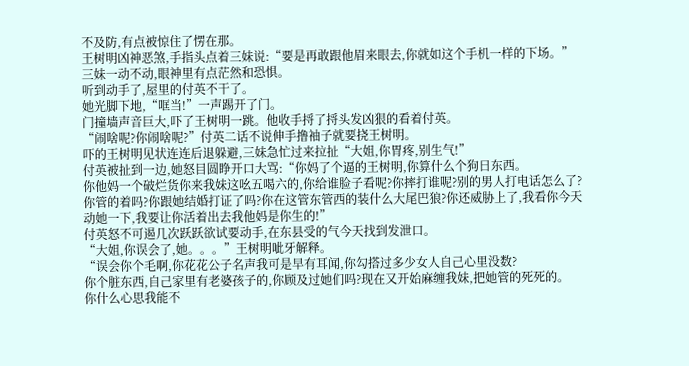不及防,有点被惊住了愣在那。
王树明凶神恶煞,手指头点着三妹说:“要是再敢跟他眉来眼去,你就如这个手机一样的下场。”
三妹一动不动,眼神里有点茫然和恐惧。
听到动手了,屋里的付英不干了。
她光脚下地,“哐当!”一声踢开了门。
门撞墙声音巨大,吓了王树明一跳。他收手捋了捋头发凶狠的看着付英。
“闹啥呢?你闹啥呢?”付英二话不说伸手撸袖子就要挠王树明。
吓的王树明见状连连后退躲避,三妹急忙过来拉扯“大姐,你胃疼,别生气!”
付英被扯到一边,她怒目圆睁开口大骂:“你妈了个逼的王树明,你算什么个狗日东西。
你他妈一个破烂货你来我妹这吆五喝六的,你给谁脸子看呢?你摔打谁呢?别的男人打电话怎么了?
你管的着吗?你跟她结婚打证了吗?你在这管东管西的装什么大尾巴狼?你还威胁上了,我看你今天动她一下,我要让你活着出去我他妈是你生的!”
付英怒不可遏几次跃跃欲试要动手,在东县受的气今天找到发泄口。
“大姐,你误会了,她。。。”王树明呲牙解释。
“误会你个毛啊,你花花公子名声我可是早有耳闻,你勾搭过多少女人自己心里没数?
你个脏东西,自己家里有老婆孩子的,你顾及过她们吗?现在又开始麻缠我妹,把她管的死死的。
你什么心思我能不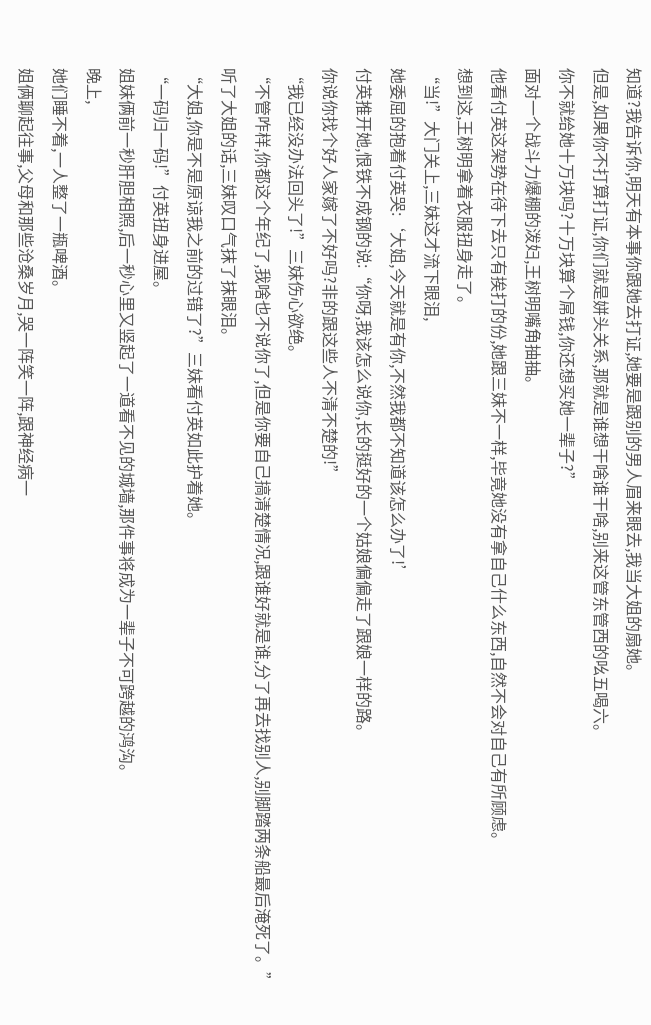知道?我告诉你,明天有本事你跟她去打证,她要是跟别的男人眉来眼去,我当大姐的扇她。
但是,如果你不打算打证,你们就是姘头关系,那就是谁想干啥谁干啥,别来这管东管西的吆五喝六。
你不就给她十万块吗?十万块算个屌钱,你还想买她一辈子?”
面对一个战斗力爆棚的泼妇,王树明嘴角抽抽。
他看付英这架势在待下去只有挨打的份,她跟三妹不一样,毕竟她没有拿自己什么东西,自然不会对自己有所顾虑。
想到这,王树明拿着衣服扭身走了。
“当!”大门关上,三妹这才流下眼泪,
她委屈的抱着付英哭:‘大姐,今天就是有你,不然我都不知道该怎么办了!’
付英推开她,恨铁不成钢的说:“你呀,我该怎么说你,长的挺好的一个姑娘偏偏走了跟娘一样的路。
你说你找个好人家嫁了不好吗?非的跟这些人不清不楚的!”
“我已经没办法回头了!”三妹伤心欲绝。
“不管咋样,你都这个年纪了,我啥也不说你了,但是你要自己搞清楚情况,跟谁好就是谁,分了再去找别人,别脚踏两条船最后淹死了。”
听了大姐的话,三妹叹口气抹了抹眼泪。
“大姐,你是不是原谅我之前的过错了?”三妹看付英如此护着她。
“一码归一码!”付英扭身进屋。
姐妹俩前一秒肝胆相照,后一秒心里又竖起了一道看不见的城墙,那件事将成为一辈子不可跨越的鸿沟。
晚上,
她们睡不着,一人整了一瓶啤酒。
姐俩聊起往事,父母和那些沧桑岁月,哭一阵笑一阵,跟神经病一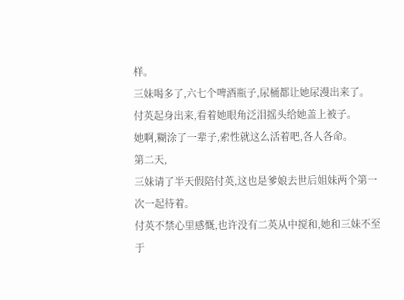样。
三妹喝多了,六七个啤酒瓶子,尿桶都让她尿漫出来了。
付英起身出来,看着她眼角泛泪摇头给她盖上被子。
她啊,糊涂了一辈子,索性就这么活着吧,各人各命。
第二天,
三妹请了半天假陪付英,这也是爹娘去世后姐妹两个第一次一起待着。
付英不禁心里感慨,也许没有二英从中搅和,她和三妹不至于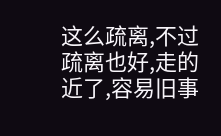这么疏离,不过疏离也好,走的近了,容易旧事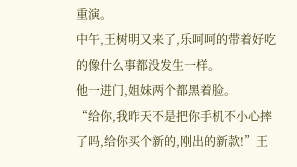重演。
中午,王树明又来了,乐呵呵的带着好吃的像什么事都没发生一样。
他一进门,姐妹两个都黑着脸。
“给你,我昨天不是把你手机不小心摔了吗,给你买个新的,刚出的新款!”王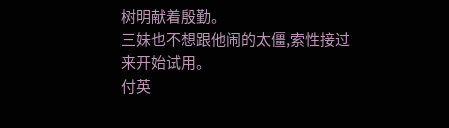树明献着殷勤。
三妹也不想跟他闹的太僵,索性接过来开始试用。
付英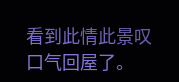看到此情此景叹口气回屋了。